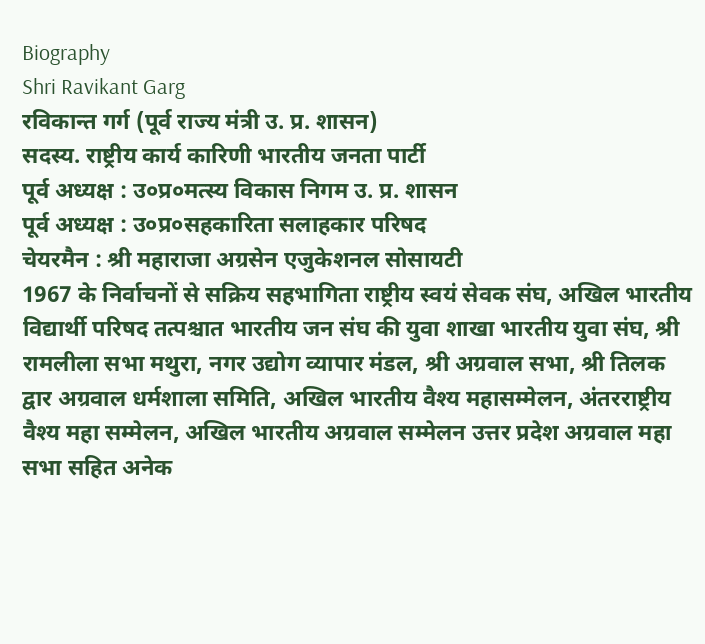Biography
Shri Ravikant Garg
रविकान्त गर्ग (पूर्व राज्य मंत्री उ. प्र. शासन)
सदस्य. राष्ट्रीय कार्य कारिणी भारतीय जनता पार्टी
पूर्व अध्यक्ष : उ०प्र०मत्स्य विकास निगम उ. प्र. शासन
पूर्व अध्यक्ष : उ०प्र०सहकारिता सलाहकार परिषद
चेयरमैन : श्री महाराजा अग्रसेन एजुकेशनल सोसायटी
1967 के निर्वाचनों से सक्रिय सहभागिता राष्ट्रीय स्वयं सेवक संघ, अखिल भारतीय विद्यार्थी परिषद तत्पश्चात भारतीय जन संघ की युवा शाखा भारतीय युवा संघ, श्री रामलीला सभा मथुरा, नगर उद्योग व्यापार मंडल, श्री अग्रवाल सभा, श्री तिलक द्वार अग्रवाल धर्मशाला समिति, अखिल भारतीय वैश्य महासम्मेलन, अंतरराष्ट्रीय वैश्य महा सम्मेलन, अखिल भारतीय अग्रवाल सम्मेलन उत्तर प्रदेश अग्रवाल महा सभा सहित अनेक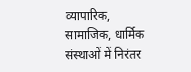व्यापारिक, सामाजिक, धार्मिक संस्थाओं में निरंतर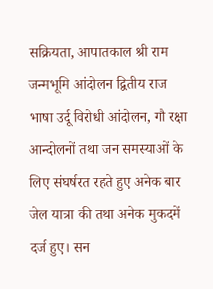सक्रियता, आपातकाल श्री राम जन्मभूमि आंदोलन द्वितीय राज भाषा उर्दू विरोधी आंदोलन, गौ रक्षा आन्दोलनों तथा जन समस्याओं के लिए संघर्षरत रहते हुए अनेक बार जेल यात्रा की तथा अनेक मुकदमें दर्ज हुए। सन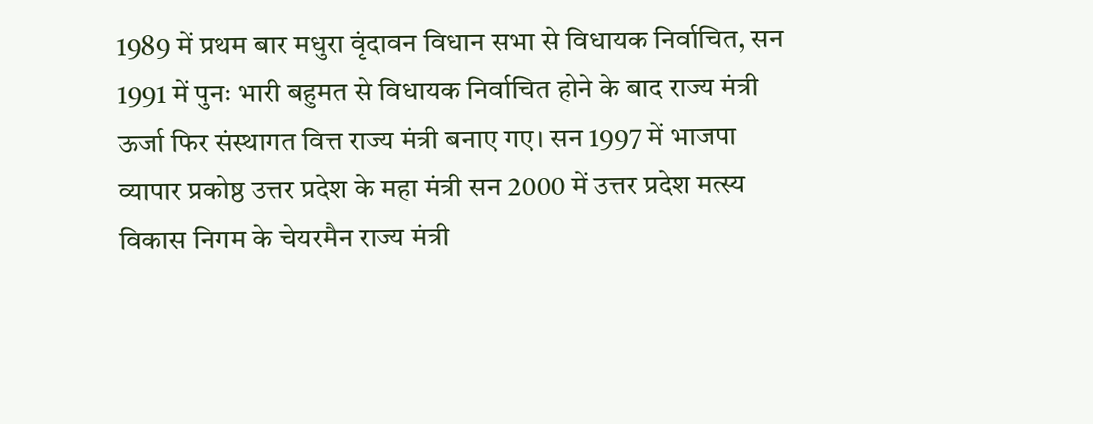1989 में प्रथम बार मधुरा वृंदावन विधान सभा से विधायक निर्वाचित, सन 1991 में पुनः भारी बहुमत से विधायक निर्वाचित होने के बाद राज्य मंत्री ऊर्जा फिर संस्थागत वित्त राज्य मंत्री बनाए गए। सन 1997 में भाजपा व्यापार प्रकोष्ठ उत्तर प्रदेश के महा मंत्री सन 2000 में उत्तर प्रदेश मत्स्य विकास निगम के चेयरमैन राज्य मंत्री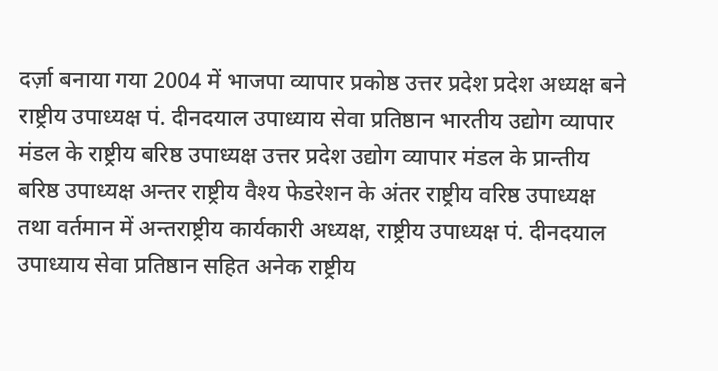दर्ज़ा बनाया गया 2004 में भाजपा व्यापार प्रकोष्ठ उत्तर प्रदेश प्रदेश अध्यक्ष बने राष्ट्रीय उपाध्यक्ष पं. दीनदयाल उपाध्याय सेवा प्रतिष्ठान भारतीय उद्योग व्यापार मंडल के राष्ट्रीय बरिष्ठ उपाध्यक्ष उत्तर प्रदेश उद्योग व्यापार मंडल के प्रान्तीय बरिष्ठ उपाध्यक्ष अन्तर राष्ट्रीय वैश्य फेडरेशन के अंतर राष्ट्रीय वरिष्ठ उपाध्यक्ष तथा वर्तमान में अन्तराष्ट्रीय कार्यकारी अध्यक्ष, राष्ट्रीय उपाध्यक्ष पं. दीनदयाल उपाध्याय सेवा प्रतिष्ठान सहित अनेक राष्ट्रीय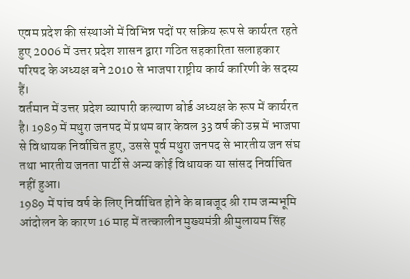एवम प्रदेश की संस्थाओं में विभिन्न पदों पर सक्रिय रूप से कार्यरत रहते हुए 2006 में उत्तर प्रदेश शासन द्वारा गठित सहकारिता सलाहकार परिषद के अध्यक्ष बने 2010 से भाजपा राष्ट्रीय कार्य कारिणी के सदस्य हैं।
वर्तमान में उत्तर प्रदेश व्यापारी कल्याण बोर्ड अध्यक्ष के रूप में कार्यरत है। 1989 में मथुरा जनपद में प्रथम बार केवल 33 वर्ष की उम्र में भाजपा से विधायक निर्वाचित हुए, उससे पूर्व मथुरा जनपद से भारतीय जन संघ तथा भारतीय जनता पार्टी से अन्य कोई विधायक या सांसद निर्वाचित नहीं हुआ।
1989 में पांच वर्ष के लिए निर्वाचित होने के बाबजूद श्री राम जन्मभूमि आंदोलन के कारण 16 माह में तत्कालीन मुख्यमंत्री श्रीमुलायम सिंह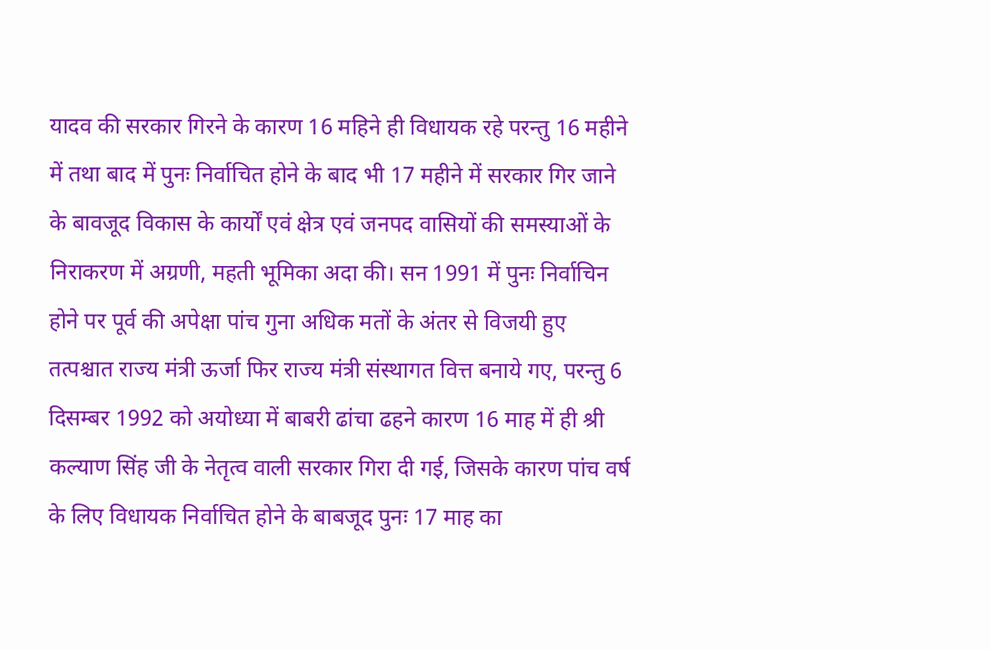यादव की सरकार गिरने के कारण 16 महिने ही विधायक रहे परन्तु 16 महीने में तथा बाद में पुनः निर्वाचित होने के बाद भी 17 महीने में सरकार गिर जाने के बावजूद विकास के कार्यों एवं क्षेत्र एवं जनपद वासियों की समस्याओं के निराकरण में अग्रणी, महती भूमिका अदा की। सन 1991 में पुनः निर्वाचिन होने पर पूर्व की अपेक्षा पांच गुना अधिक मतों के अंतर से विजयी हुए तत्पश्चात राज्य मंत्री ऊर्जा फिर राज्य मंत्री संस्थागत वित्त बनाये गए, परन्तु 6 दिसम्बर 1992 को अयोध्या में बाबरी ढांचा ढहने कारण 16 माह में ही श्री कल्याण सिंह जी के नेतृत्व वाली सरकार गिरा दी गई, जिसके कारण पांच वर्ष के लिए विधायक निर्वाचित होने के बाबजूद पुनः 17 माह का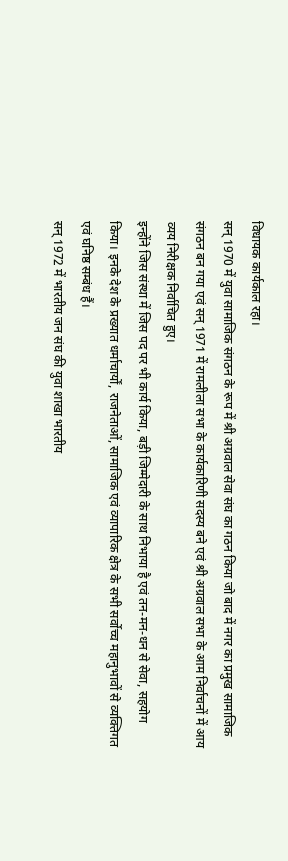विधायक कार्यकाल रहा।
सन् 1970 में युवा सामाजिक संगठन के रूप में श्री अग्रवाल सेवा संघ का गठन किया जो बाद में नगर का प्रमुख सामाजिक संगठन बन गया एवं सन् 1971 में रामलीला सभा के कार्यकारिणी सदस्य बने एवं श्री अग्रवाल सभा के आम निर्वाचनों में आय व्यय निरीक्षक निर्वाचित हुए।
इन्होंने जिस संस्था में जिस पद पर भी कार्य किया, बड़ी जिम्मेदारी के साथ निभाया है एवं तन-मन-धन से सेवा, सहयोग किया। इनके देश के प्रख्यात धर्माचार्यों, राजनेताओं, सामाजिक एवं व्यापारिक क्षेत्र के सभी सर्वोच्च महानुभावों से व्यक्तिगत एवं घनिष्ठ सम्बंध हैं।
सन् 1972 में भारतीय जन संघ की युवा शाखा भारतीय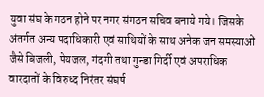युवा संघ के गठन होने पर नगर संगठन सचिव बनाये गये। जिसके अंतर्गत अन्य पदाधिकारी एवं साथियों के साथ अनेक जन समस्याओं जैसे बिजली, पेयजल, गंदगी तथा गुन्डा गिर्दी एवं अपराधिक वारदातों के विरुध्द निरंतर संघर्ष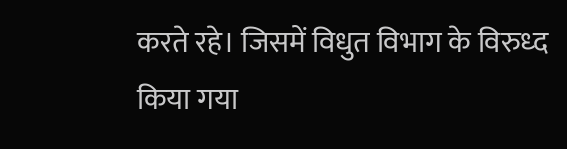करते रहे। जिसमें विधुत विभाग के विरुध्द किया गया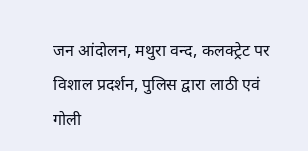जन आंदोलन, मथुरा वन्द, कलक्ट्रेट पर विशाल प्रदर्शन, पुलिस द्वारा लाठी एवं गोली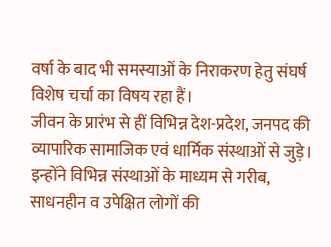वर्षा के बाद भी समस्याओं के निराकरण हेतु संघर्ष विशेष चर्चा का विषय रहा हैं।
जीवन के प्रारंभ से हीं विभिन्न देश-प्रदेश, जनपद की व्यापारिक सामाजिक एवं धार्मिक संस्थाओं से जुड़े। इन्होंने विभिन्न संस्थाओं के माध्यम से गरीब, साधनहीन व उपेक्षित लोगों की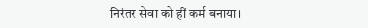निरंतर सेवा को हीं कर्म बनाया।